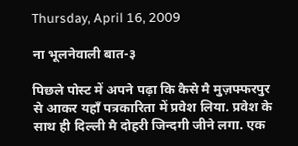Thursday, April 16, 2009

ना भूलनेवाली बात-३

पिछले पोस्ट में अपने पढ़ा कि कैसे मै मुज़फ्फरपुर से आकर यहाँ पत्रकारिता में प्रवेश लिया. प्रवेश के साथ ही दिल्ली मै दोहरी जिन्दगी जीने लगा. एक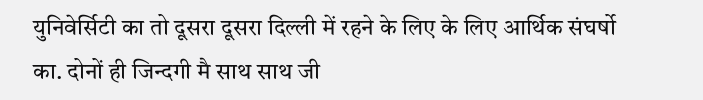युनिवेर्सिटी का तो दूसरा दूसरा दिल्ली में रहने के लिए के लिए आर्थिक संघर्षो का. दोनों ही जिन्दगी मै साथ साथ जी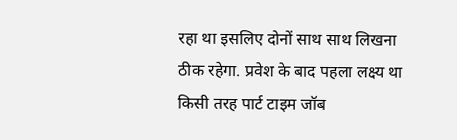रहा था इसलिए दोनों साथ साथ लिखना ठीक रहेगा. प्रवेश के बाद पहला लक्ष्य था किसी तरह पार्ट टाइम जॉब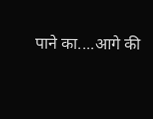पाने का....आगे की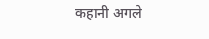कहानी अगले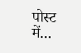पोस्ट में...